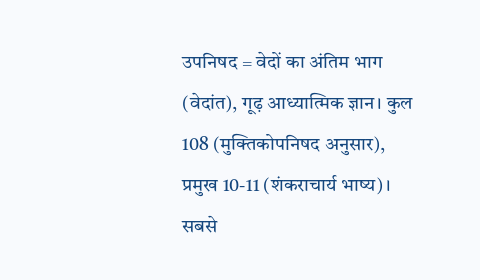उपनिषद = वेदों का अंतिम भाग (वेदांत), गूढ़ आध्यात्मिक ज्ञान। कुल 108 (मुक्तिकोपनिषद अनुसार), प्रमुख 10-11 (शंकराचार्य भाष्य)। सबसे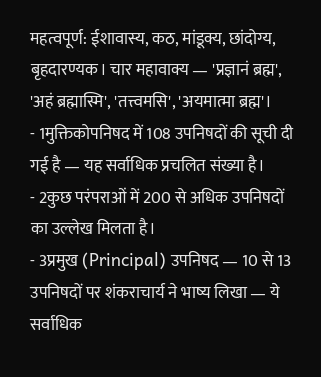महत्वपूर्ण: ईशावास्य, कठ, मांडूक्य, छांदोग्य, बृहदारण्यक। चार महावाक्य — 'प्रज्ञानं ब्रह्म', 'अहं ब्रह्मास्मि', 'तत्त्वमसि', 'अयमात्मा ब्रह्म'।
- 1मुक्तिकोपनिषद में 108 उपनिषदों की सूची दी गई है — यह सर्वाधिक प्रचलित संख्या है।
- 2कुछ परंपराओं में 200 से अधिक उपनिषदों का उल्लेख मिलता है।
- 3प्रमुख (Principal) उपनिषद — 10 से 13 उपनिषदों पर शंकराचार्य ने भाष्य लिखा — ये सर्वाधिक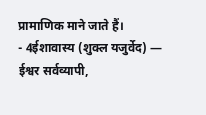प्रामाणिक माने जाते हैं।
- 4ईशावास्य (शुक्ल यजुर्वेद) — ईश्वर सर्वव्यापी,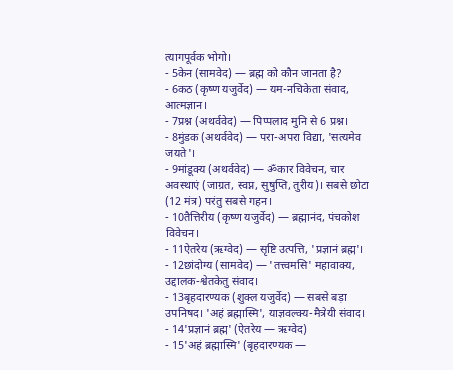त्यागपूर्वक भोगो।
- 5केन (सामवेद) — ब्रह्म को कौन जानता है?
- 6कठ (कृष्ण यजुर्वेद) — यम-नचिकेता संवाद, आत्मज्ञान।
- 7प्रश्न (अथर्ववेद) — पिप्पलाद मुनि से 6 प्रश्न।
- 8मुंडक (अथर्ववेद) — परा-अपरा विद्या, 'सत्यमेव जयते'।
- 9मांडूक्य (अथर्ववेद) — ॐकार विवेचन, चार अवस्थाएं (जाग्रत, स्वप्न, सुषुप्ति, तुरीय)। सबसे छोटा (12 मंत्र) परंतु सबसे गहन।
- 10तैत्तिरीय (कृष्ण यजुर्वेद) — ब्रह्मानंद, पंचकोश विवेचन।
- 11ऐतरेय (ऋग्वेद) — सृष्टि उत्पत्ति, 'प्रज्ञानं ब्रह्म'।
- 12छांदोग्य (सामवेद) — 'तत्त्वमसि' महावाक्य, उद्दालक-श्वेतकेतु संवाद।
- 13बृहदारण्यक (शुक्ल यजुर्वेद) — सबसे बड़ा उपनिषद। 'अहं ब्रह्मास्मि', याज्ञवल्क्य-मैत्रेयी संवाद।
- 14'प्रज्ञानं ब्रह्म' (ऐतरेय — ऋग्वेद)
- 15'अहं ब्रह्मास्मि' (बृहदारण्यक —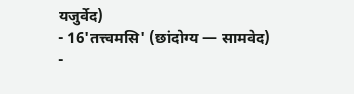यजुर्वेद)
- 16'तत्त्वमसि' (छांदोग्य — सामवेद)
-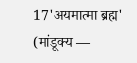17'अयमात्मा ब्रह्म' (मांडूक्य —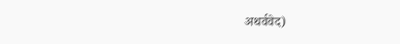अथर्ववेद)